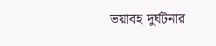ভয়াবহ দুর্ঘটনার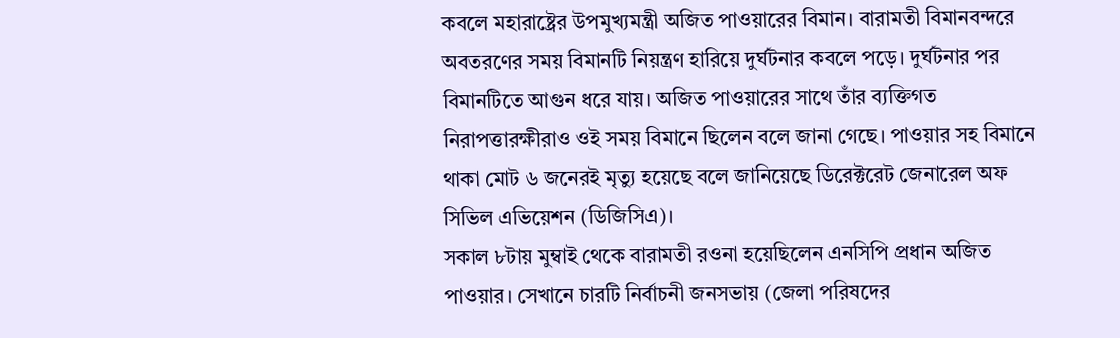কবলে মহারাষ্ট্রের উপমুখ্যমন্ত্রী অজিত পাওয়ারের বিমান। বারামতী বিমানবন্দরে অবতরণের সময় বিমানটি নিয়ন্ত্রণ হারিয়ে দুর্ঘটনার কবলে পড়ে। দুর্ঘটনার পর বিমানটিতে আগুন ধরে যায়। অজিত পাওয়ারের সাথে তাঁর ব্যক্তিগত নিরাপত্তারক্ষীরাও ওই সময় বিমানে ছিলেন বলে জানা গেছে। পাওয়ার সহ বিমানে থাকা মোট ৬ জনেরই মৃত্যু হয়েছে বলে জানিয়েছে ডিরেক্টরেট জেনারেল অফ সিভিল এভিয়েশন (ডিজিসিএ)।
সকাল ৮টায় মুম্বাই থেকে বারামতী রওনা হয়েছিলেন এনসিপি প্রধান অজিত পাওয়ার। সেখানে চারটি নির্বাচনী জনসভায় (জেলা পরিষদের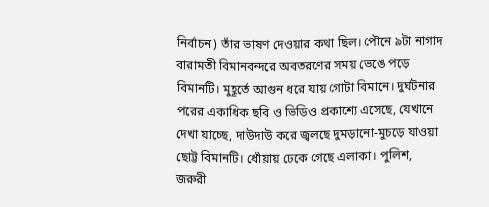নির্বাচন) তাঁর ভাষণ দেওয়ার কথা ছিল। পৌনে ৯টা নাগাদ বারামতী বিমানবন্দরে অবতরণের সময় ভেঙে পড়ে বিমানটি। মুহূর্তে আগুন ধরে যায় গোটা বিমানে। দুর্ঘটনার পরের একাধিক ছবি ও ভিডিও প্রকাশ্যে এসেছে, যেখানে দেখা যাচ্ছে, দাউদাউ করে জ্বলছে দুমড়ানো-মুচড়ে যাওয়া ছোট্ট বিমানটি। ধোঁয়ায় ঢেকে গেছে এলাকা। পুলিশ, জরুরী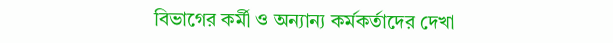বিভাগের কর্মী ও অন্যান্য কর্মকর্তাদের দেখা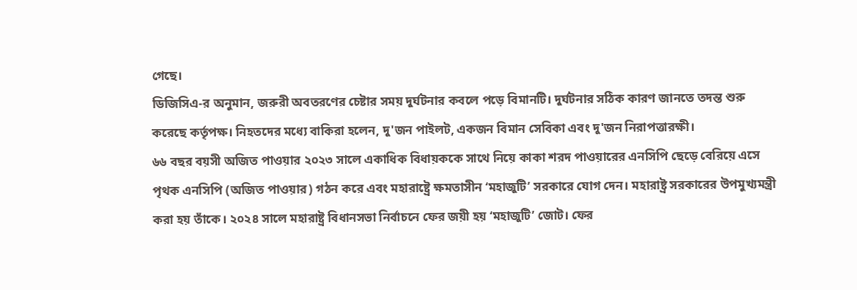গেছে।
ডিজিসিএ-র অনুমান, জরুরী অবতরণের চেষ্টার সময় দুর্ঘটনার কবলে পড়ে বিমানটি। দুর্ঘটনার সঠিক কারণ জানতে তদন্ত শুরু করেছে কর্তৃপক্ষ। নিহতদের মধ্যে বাকিরা হলেন, দু'জন পাইলট, একজন বিমান সেবিকা এবং দু'জন নিরাপত্তারক্ষী।
৬৬ বছর বয়সী অজিত পাওয়ার ২০২৩ সালে একাধিক বিধায়ককে সাথে নিয়ে কাকা শরদ পাওয়ারের এনসিপি ছেড়ে বেরিয়ে এসে পৃথক এনসিপি (অজিত পাওয়ার) গঠন করে এবং মহারাষ্ট্রে ক্ষমতাসীন ‘মহাজুটি’ সরকারে যোগ দেন। মহারাষ্ট্র সরকারের উপমুখ্যমন্ত্রী করা হয় তাঁকে। ২০২৪ সালে মহারাষ্ট্র বিধানসভা নির্বাচনে ফের জয়ী হয় ‘মহাজুটি’ জোট। ফের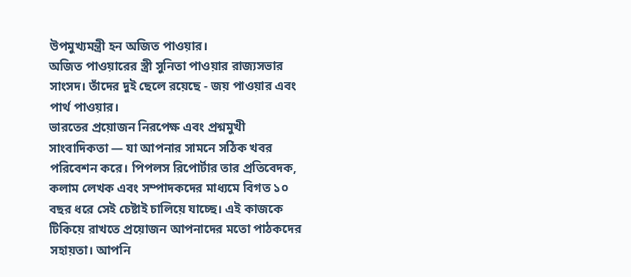উপমুখ্যমন্ত্রী হন অজিত পাওয়ার।
অজিত পাওয়ারের স্ত্রী সুনিতা পাওয়ার রাজ্যসভার সাংসদ। তাঁদের দুই ছেলে রয়েছে - জয় পাওয়ার এবং পার্থ পাওয়ার।
ভারতের প্রয়োজন নিরপেক্ষ এবং প্রশ্নমুখী সাংবাদিকতা — যা আপনার সামনে সঠিক খবর পরিবেশন করে। পিপলস রিপোর্টার তার প্রতিবেদক, কলাম লেখক এবং সম্পাদকদের মাধ্যমে বিগত ১০ বছর ধরে সেই চেষ্টাই চালিয়ে যাচ্ছে। এই কাজকে টিকিয়ে রাখতে প্রয়োজন আপনাদের মতো পাঠকদের সহায়তা। আপনি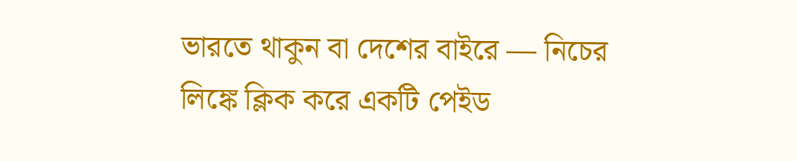ভারতে থাকুন বা দেশের বাইরে — নিচের লিঙ্কে ক্লিক করে একটি পেইড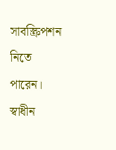সাবস্ক্রিপশন নিতে পারেন। স্বাধীন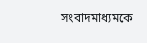সংবাদমাধ্যমকে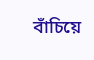বাঁচিয়ে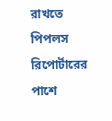রাখতে পিপলস রিপোর্টারের পাশে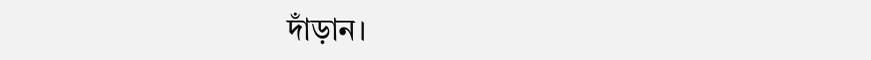দাঁড়ান।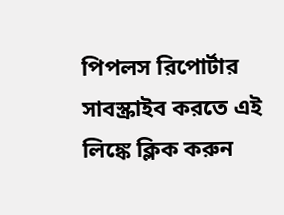পিপলস রিপোর্টার সাবস্ক্রাইব করতে এই লিঙ্কে ক্লিক করুন